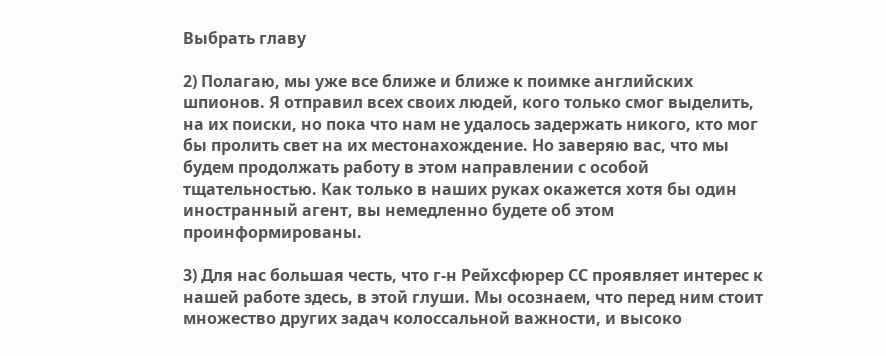Выбрать главу

2) Полагаю, мы уже все ближе и ближе к поимке английских шпионов. Я отправил всех своих людей, кого только смог выделить, на их поиски, но пока что нам не удалось задержать никого, кто мог бы пролить свет на их местонахождение. Но заверяю вас, что мы будем продолжать работу в этом направлении с особой тщательностью. Как только в наших руках окажется хотя бы один иностранный агент, вы немедленно будете об этом проинформированы.

3) Для нас большая честь, что г-н Рейхсфюрер СС проявляет интерес к нашей работе здесь, в этой глуши. Мы осознаем, что перед ним стоит множество других задач колоссальной важности, и высоко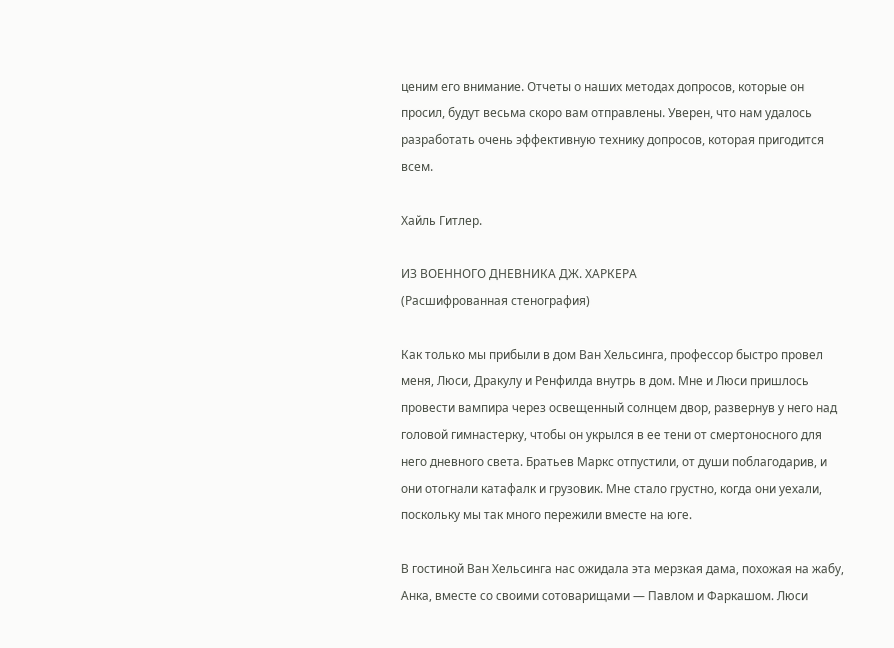ценим его внимание. Отчеты о наших методах допросов, которые он просил, будут весьма скоро вам отправлены. Уверен, что нам удалось разработать очень эффективную технику допросов, которая пригодится всем.

Хайль Гитлер.

ИЗ ВОЕННОГО ДНЕВНИКА ДЖ. ХАРКЕРА
(Расшифрованная стенография)

Как только мы прибыли в дом Ван Хельсинга, профессор быстро провел меня, Люси, Дракулу и Ренфилда внутрь в дом. Мне и Люси пришлось провести вампира через освещенный солнцем двор, развернув у него над головой гимнастерку, чтобы он укрылся в ее тени от смертоносного для него дневного света. Братьев Маркс отпустили, от души поблагодарив, и они отогнали катафалк и грузовик. Мне стало грустно, когда они уехали, поскольку мы так много пережили вместе на юге.

В гостиной Ван Хельсинга нас ожидала эта мерзкая дама, похожая на жабу, Анка, вместе со своими сотоварищами — Павлом и Фаркашом. Люси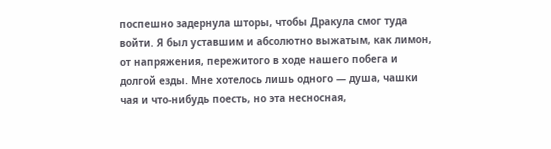поспешно задернула шторы, чтобы Дракула смог туда войти. Я был уставшим и абсолютно выжатым, как лимон, от напряжения, пережитого в ходе нашего побега и долгой езды. Мне хотелось лишь одного — душа, чашки чая и что-нибудь поесть, но эта несносная,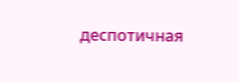деспотичная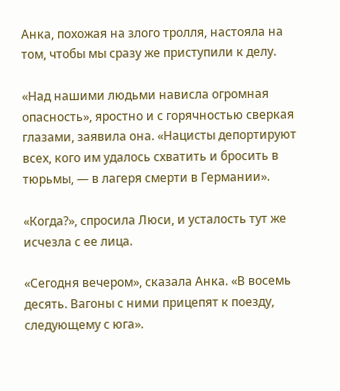Анка, похожая на злого тролля, настояла на том, чтобы мы сразу же приступили к делу.

«Над нашими людьми нависла огромная опасность», яростно и с горячностью сверкая глазами, заявила она. «Нацисты депортируют всех, кого им удалось схватить и бросить в тюрьмы, — в лагеря смерти в Германии».

«Когда?», спросила Люси, и усталость тут же исчезла с ее лица.

«Сегодня вечером», сказала Анка. «В восемь десять. Вагоны с ними прицепят к поезду, следующему с юга».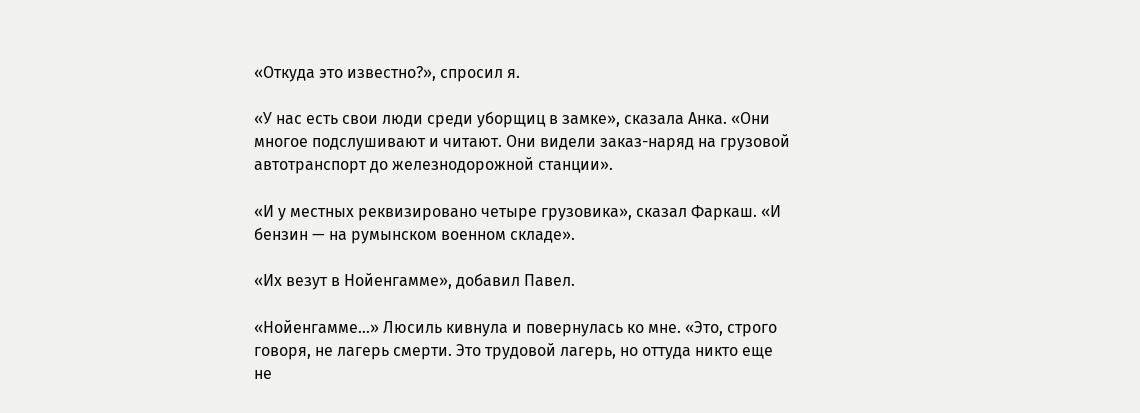«Откуда это известно?», спросил я.

«У нас есть свои люди среди уборщиц в замке», сказала Анка. «Они многое подслушивают и читают. Они видели заказ-наряд на грузовой автотранспорт до железнодорожной станции».

«И у местных реквизировано четыре грузовика», сказал Фаркаш. «И бензин — на румынском военном складе».

«Их везут в Нойенгамме», добавил Павел.

«Нойенгамме…» Люсиль кивнула и повернулась ко мне. «Это, строго говоря, не лагерь смерти. Это трудовой лагерь, но оттуда никто еще не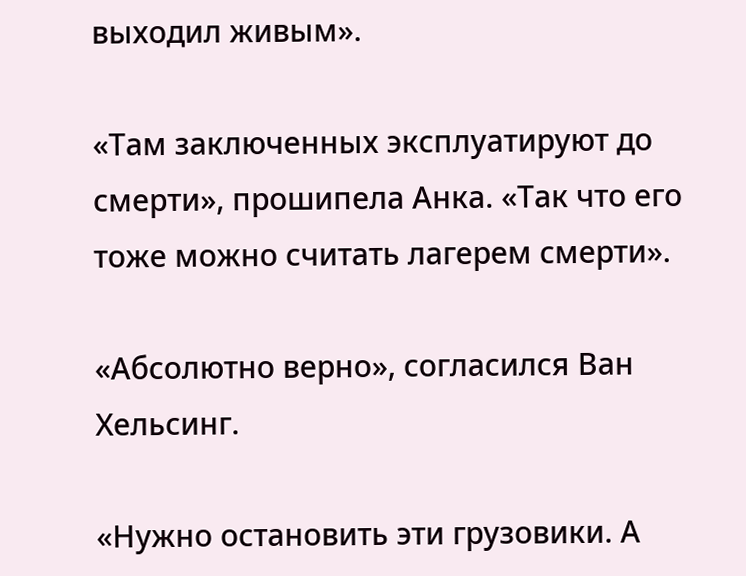выходил живым».

«Там заключенных эксплуатируют до смерти», прошипела Анка. «Так что его тоже можно считать лагерем смерти».

«Абсолютно верно», согласился Ван Хельсинг.

«Нужно остановить эти грузовики. А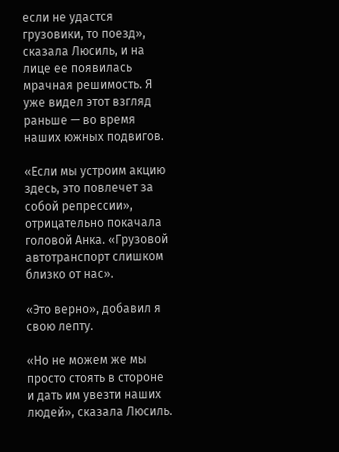если не удастся грузовики, то поезд», сказала Люсиль, и на лице ее появилась мрачная решимость. Я уже видел этот взгляд раньше — во время наших южных подвигов.

«Если мы устроим акцию здесь, это повлечет за собой репрессии», отрицательно покачала головой Анка. «Грузовой автотранспорт слишком близко от нас».

«Это верно», добавил я свою лепту.

«Но не можем же мы просто стоять в стороне и дать им увезти наших людей», сказала Люсиль.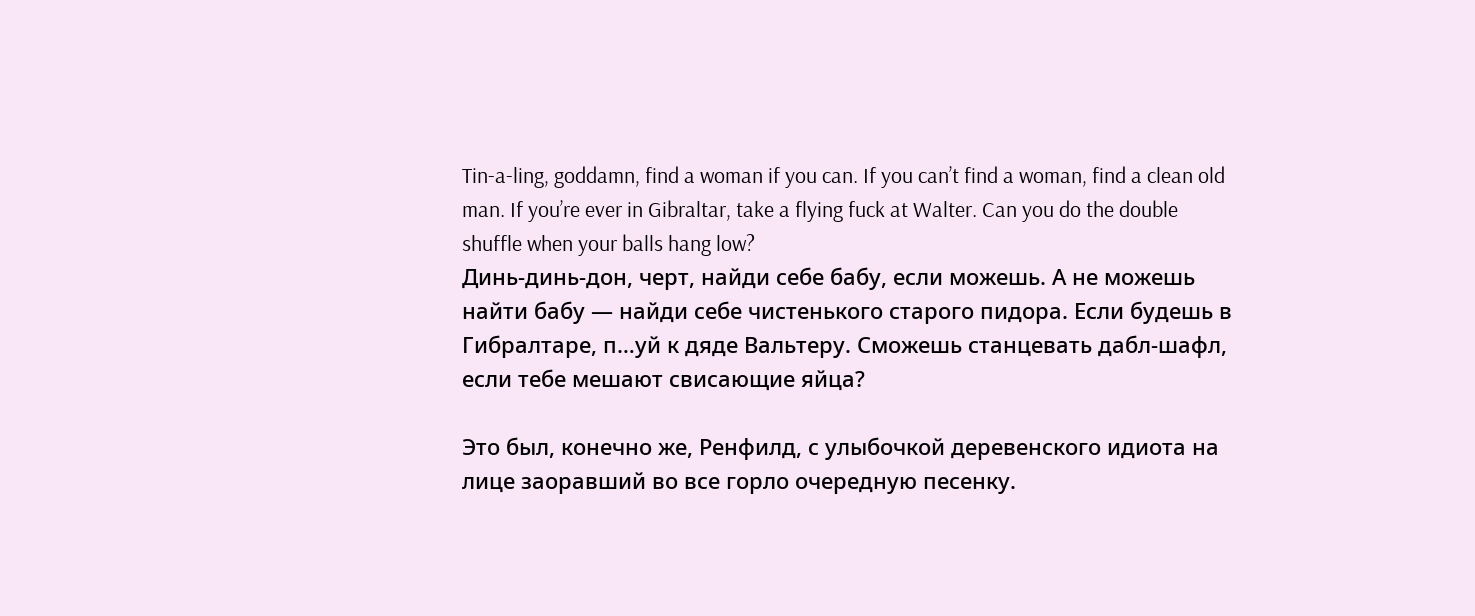Tin-a-ling, goddamn, find a woman if you can. If you can’t find a woman, find a clean old man. If you’re ever in Gibraltar, take a flying fuck at Walter. Can you do the double shuffle when your balls hang low?
Динь-динь-дон, черт, найди себе бабу, если можешь. А не можешь найти бабу — найди себе чистенького старого пидора. Если будешь в Гибралтаре, п…уй к дяде Вальтеру. Сможешь станцевать дабл-шафл, если тебе мешают свисающие яйца?

Это был, конечно же, Ренфилд, с улыбочкой деревенского идиота на лице заоравший во все горло очередную песенку.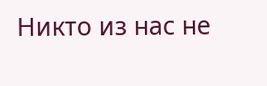Никто из нас не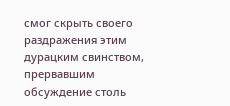смог скрыть своего раздражения этим дурацким свинством, прервавшим обсуждение столь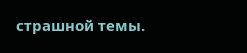страшной темы.